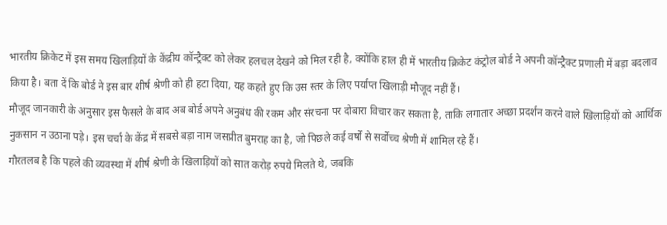भारतीय क्रिकेट में इस समय खिलाड़ियों के केंद्रीय कॉन्ट्रैक्ट को लेकर हलचल देखने को मिल रही है, क्योंकि हाल ही में भारतीय क्रिकेट कंट्रोल बोर्ड ने अपनी कॉन्ट्रैक्ट प्रणाली में बड़ा बदलाव किया है। बता दें कि बोर्ड ने इस बार शीर्ष श्रेणी को ही हटा दिया, यह कहते हुए कि उस स्तर के लिए पर्याप्त खिलाड़ी मौजूद नहीं हैं।
मौजूद जानकारी के अनुसार इस फैसले के बाद अब बोर्ड अपने अनुबंध की रकम और संरचना पर दोबारा विचार कर सकता है, ताकि लगातार अच्छा प्रदर्शन करने वाले खिलाड़ियों को आर्थिक नुकसान न उठाना पड़े। इस चर्चा के केंद्र में सबसे बड़ा नाम जसप्रीत बुमराह का है, जो पिछले कई वर्षों से सर्वोच्च श्रेणी में शामिल रहे हैं।
गौरतलब है कि पहले की व्यवस्था में शीर्ष श्रेणी के खिलाड़ियों को सात करोड़ रुपये मिलते थे, जबकि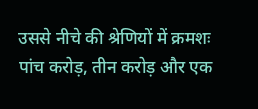उससे नीचे की श्रेणियों में क्रमशः पांच करोड़, तीन करोड़ और एक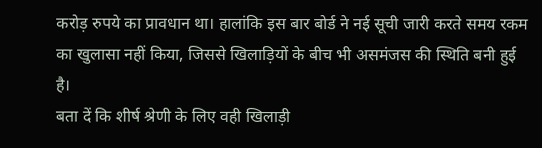करोड़ रुपये का प्रावधान था। हालांकि इस बार बोर्ड ने नई सूची जारी करते समय रकम का खुलासा नहीं किया, जिससे खिलाड़ियों के बीच भी असमंजस की स्थिति बनी हुई है।
बता दें कि शीर्ष श्रेणी के लिए वही खिलाड़ी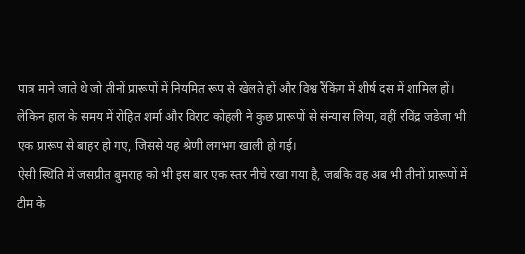पात्र माने जाते थे जो तीनों प्रारूपों में नियमित रूप से खेलते हों और विश्व रैंकिंग में शीर्ष दस में शामिल हों। लेकिन हाल के समय में रोहित शर्मा और विराट कोहली ने कुछ प्रारूपों से संन्यास लिया, वहीं रविंद्र जडेजा भी एक प्रारूप से बाहर हो गए, जिससे यह श्रेणी लगभग खाली हो गई।
ऐसी स्थिति में जसप्रीत बुमराह को भी इस बार एक स्तर नीचे रखा गया है, जबकि वह अब भी तीनों प्रारूपों में टीम के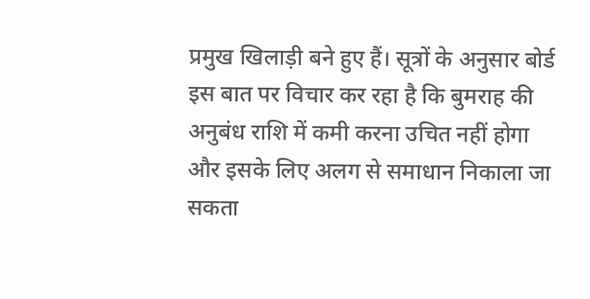प्रमुख खिलाड़ी बने हुए हैं। सूत्रों के अनुसार बोर्ड इस बात पर विचार कर रहा है कि बुमराह की अनुबंध राशि में कमी करना उचित नहीं होगा और इसके लिए अलग से समाधान निकाला जा सकता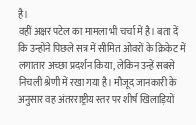है।
वहीं अक्षर पटेल का मामला भी चर्चा में है। बता दें कि उन्होंने पिछले सत्र में सीमित ओवरों के क्रिकेट में लगातार अच्छा प्रदर्शन किया, लेकिन उन्हें सबसे निचली श्रेणी में रखा गया है। मौजूद जानकारी के अनुसार वह अंतरराष्ट्रीय स्तर पर शीर्ष खिलाड़ियों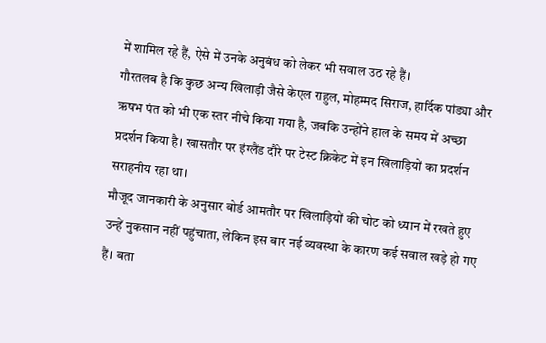में शामिल रहे हैं, ऐसे में उनके अनुबंध को लेकर भी सवाल उठ रहे हैं।
गौरतलब है कि कुछ अन्य खिलाड़ी जैसे केएल राहुल, मोहम्मद सिराज, हार्दिक पांड्या और ऋषभ पंत को भी एक स्तर नीचे किया गया है, जबकि उन्होंने हाल के समय में अच्छा प्रदर्शन किया है। खासतौर पर इंग्लैंड दौरे पर टेस्ट क्रिकेट में इन खिलाड़ियों का प्रदर्शन सराहनीय रहा था।
मौजूद जानकारी के अनुसार बोर्ड आमतौर पर खिलाड़ियों की चोट को ध्यान में रखते हुए उन्हें नुकसान नहीं पहुंचाता, लेकिन इस बार नई व्यवस्था के कारण कई सवाल खड़े हो गए हैं। बता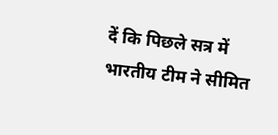दें कि पिछले सत्र में भारतीय टीम ने सीमित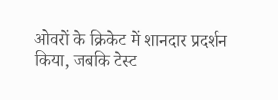ओवरों के क्रिकेट में शानदार प्रदर्शन किया, जबकि टेस्ट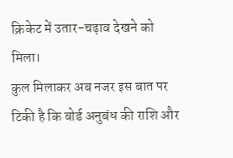क्रिकेट में उतार-चढ़ाव देखने को मिला।
कुल मिलाकर अब नजर इस बात पर टिकी है कि बोर्ड अनुबंध की राशि और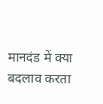मानदंड में क्या बदलाव करता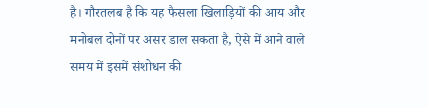है। गौरतलब है कि यह फैसला खिलाड़ियों की आय और मनोबल दोनों पर असर डाल सकता है, ऐसे में आने वाले समय में इसमें संशोधन की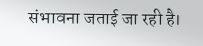संभावना जताई जा रही है।